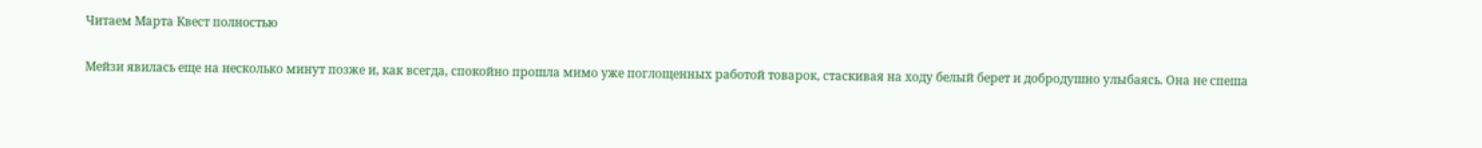Читаем Марта Квест полностью

Мейзи явилась еще на несколько минут позже и, как всегда, спокойно прошла мимо уже поглощенных работой товарок, стаскивая на ходу белый берет и добродушно улыбаясь. Она не спеша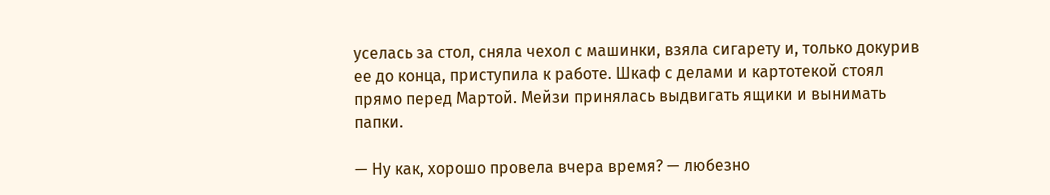уселась за стол, сняла чехол с машинки, взяла сигарету и, только докурив ее до конца, приступила к работе. Шкаф с делами и картотекой стоял прямо перед Мартой. Мейзи принялась выдвигать ящики и вынимать папки.

— Ну как, хорошо провела вчера время? — любезно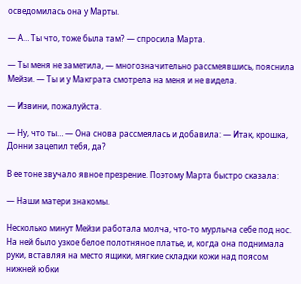осведомилась она у Марты.

— А… Ты что, тоже была там? — спросила Марта.

— Ты меня не заметила, — многозначительно рассмеявшись, пояснила Мейзи. — Ты и у Макграта смотрела на меня и не видела.

— Извини, пожалуйста.

— Ну, что ты… — Она снова рассмеялась и добавила: — Итак, крошка, Донни зацепил тебя, да?

В ее тоне звучало явное презрение. Поэтому Марта быстро сказала:

— Наши матери знакомы.

Несколько минут Мейзи работала молча, что-то мурлыча себе под нос. На ней было узкое белое полотняное платье, и, когда она поднимала руки, вставляя на место ящики, мягкие складки кожи над поясом нижней юбки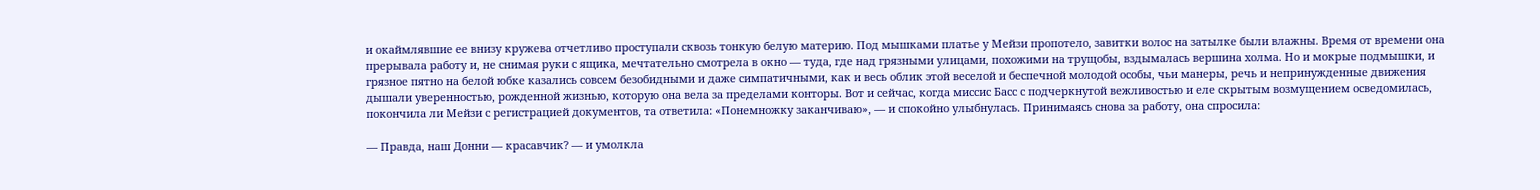и окаймлявшие ее внизу кружева отчетливо проступали сквозь тонкую белую материю. Под мышками платье у Мейзи пропотело, завитки волос на затылке были влажны. Время от времени она прерывала работу и, не снимая руки с ящика, мечтательно смотрела в окно — туда, где над грязными улицами, похожими на трущобы, вздымалась вершина холма. Но и мокрые подмышки, и грязное пятно на белой юбке казались совсем безобидными и даже симпатичными, как и весь облик этой веселой и беспечной молодой особы, чьи манеры, речь и непринужденные движения дышали уверенностью, рожденной жизнью, которую она вела за пределами конторы. Вот и сейчас, когда миссис Басс с подчеркнутой вежливостью и еле скрытым возмущением осведомилась, покончила ли Мейзи с регистрацией документов, та ответила: «Понемножку заканчиваю», — и спокойно улыбнулась. Принимаясь снова за работу, она спросила:

— Правда, наш Донни — красавчик? — и умолкла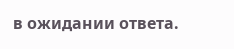в ожидании ответа.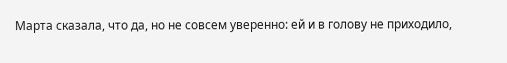Марта сказала, что да, но не совсем уверенно: ей и в голову не приходило,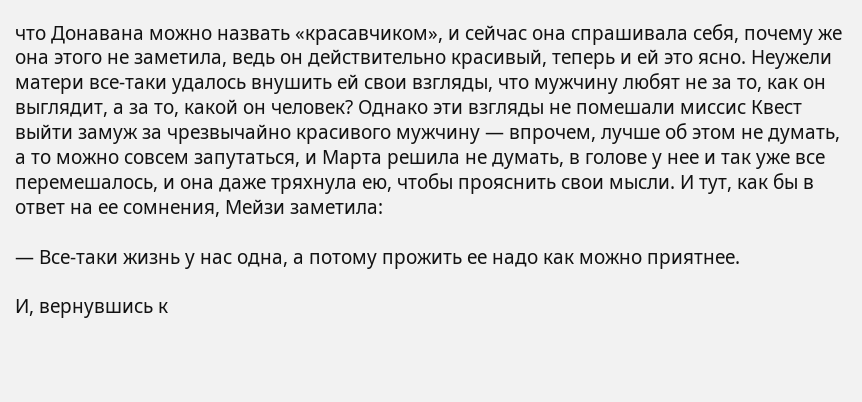что Донавана можно назвать «красавчиком», и сейчас она спрашивала себя, почему же она этого не заметила, ведь он действительно красивый, теперь и ей это ясно. Неужели матери все-таки удалось внушить ей свои взгляды, что мужчину любят не за то, как он выглядит, а за то, какой он человек? Однако эти взгляды не помешали миссис Квест выйти замуж за чрезвычайно красивого мужчину — впрочем, лучше об этом не думать, а то можно совсем запутаться, и Марта решила не думать, в голове у нее и так уже все перемешалось, и она даже тряхнула ею, чтобы прояснить свои мысли. И тут, как бы в ответ на ее сомнения, Мейзи заметила:

— Все-таки жизнь у нас одна, а потому прожить ее надо как можно приятнее.

И, вернувшись к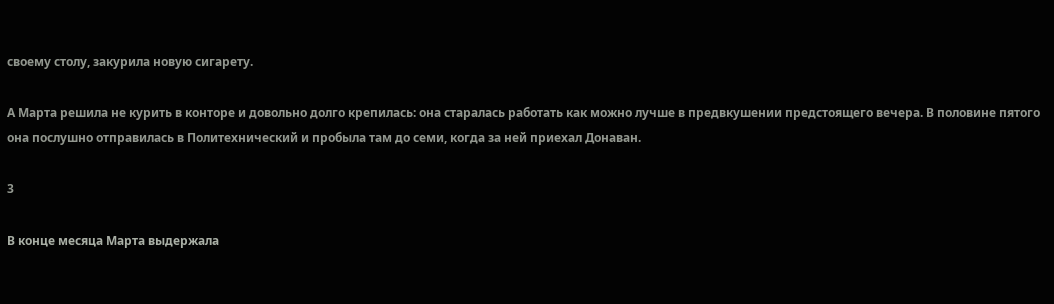своему столу, закурила новую сигарету.

А Марта решила не курить в конторе и довольно долго крепилась: она старалась работать как можно лучше в предвкушении предстоящего вечера. В половине пятого она послушно отправилась в Политехнический и пробыла там до семи, когда за ней приехал Донаван.

3

В конце месяца Марта выдержала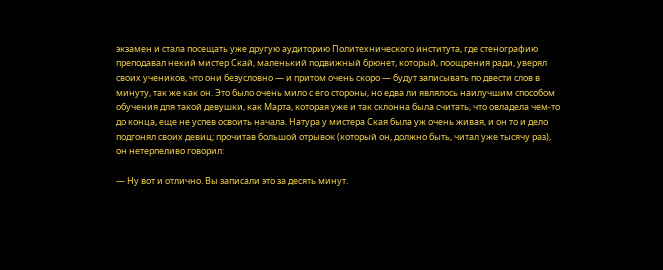экзамен и стала посещать уже другую аудиторию Политехнического института, где стенографию преподавал некий мистер Скай, маленький подвижный брюнет, который, поощрения ради, уверял своих учеников, что они безусловно — и притом очень скоро — будут записывать по двести слов в минуту, так же как он. Это было очень мило с его стороны, но едва ли являлось наилучшим способом обучения для такой девушки, как Марта, которая уже и так склонна была считать, что овладела чем-то до конца, еще не успев освоить начала. Натура у мистера Ская была уж очень живая, и он то и дело подгонял своих девиц; прочитав большой отрывок (который он, должно быть, читал уже тысячу раз), он нетерпеливо говорил:

— Ну вот и отлично. Вы записали это за десять минут.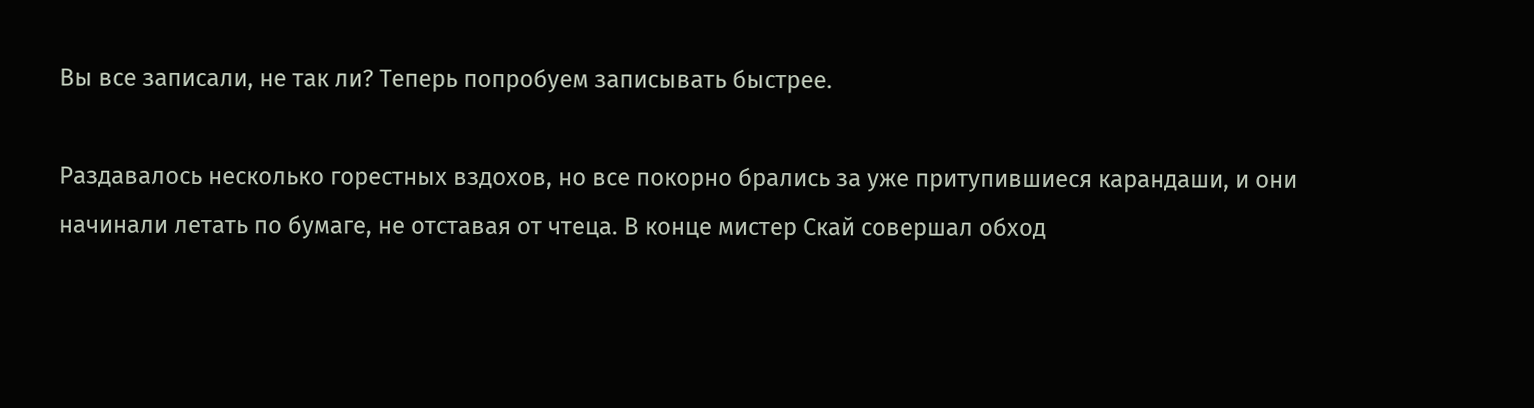Вы все записали, не так ли? Теперь попробуем записывать быстрее.

Раздавалось несколько горестных вздохов, но все покорно брались за уже притупившиеся карандаши, и они начинали летать по бумаге, не отставая от чтеца. В конце мистер Скай совершал обход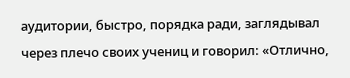аудитории, быстро, порядка ради, заглядывал через плечо своих учениц и говорил: «Отлично,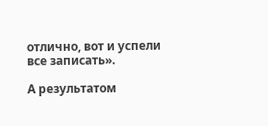отлично, вот и успели все записать».

А результатом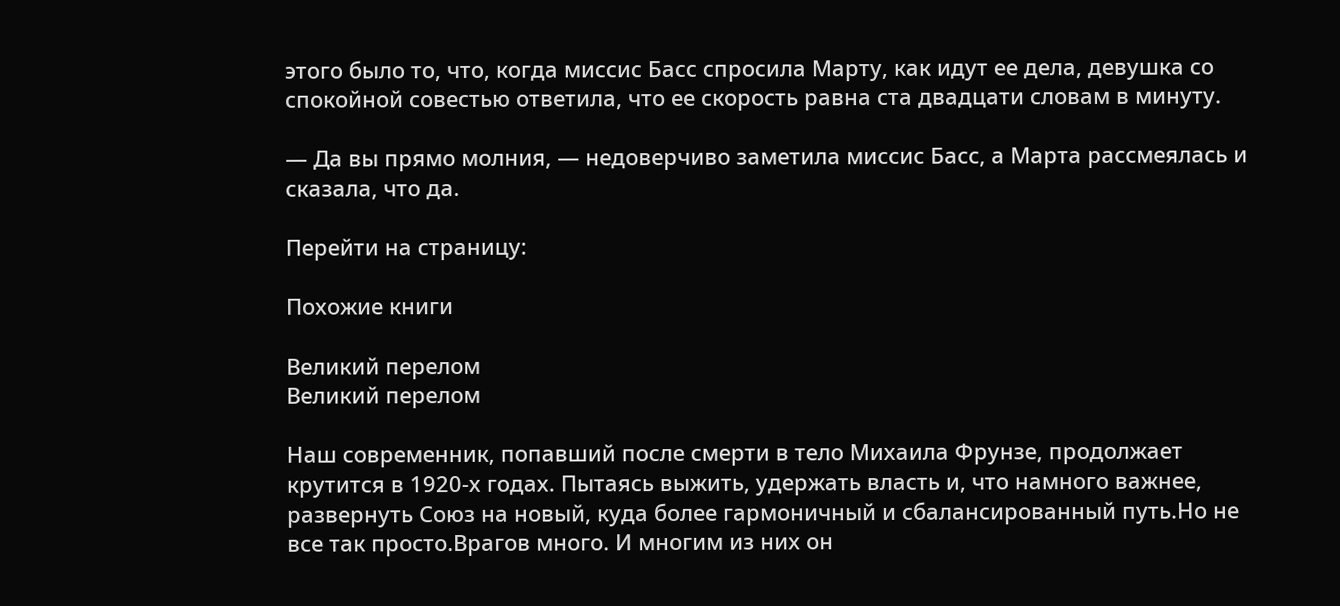этого было то, что, когда миссис Басс спросила Марту, как идут ее дела, девушка со спокойной совестью ответила, что ее скорость равна ста двадцати словам в минуту.

— Да вы прямо молния, — недоверчиво заметила миссис Басс, а Марта рассмеялась и сказала, что да.

Перейти на страницу:

Похожие книги

Великий перелом
Великий перелом

Наш современник, попавший после смерти в тело Михаила Фрунзе, продолжает крутится в 1920-х годах. Пытаясь выжить, удержать власть и, что намного важнее, развернуть Союз на новый, куда более гармоничный и сбалансированный путь.Но не все так просто.Врагов много. И многим из них он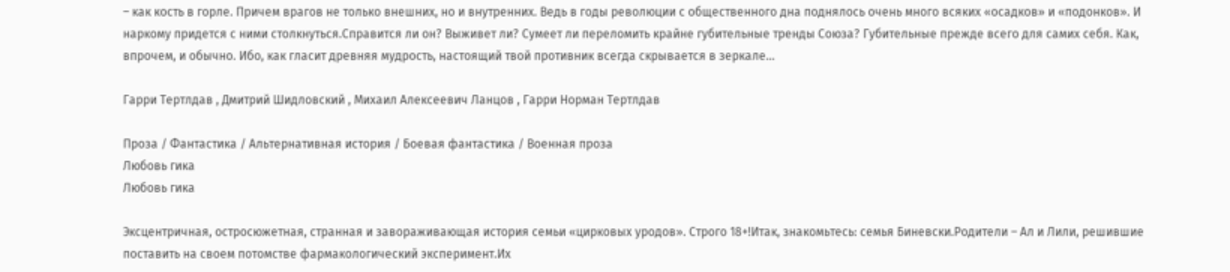– как кость в горле. Причем врагов не только внешних, но и внутренних. Ведь в годы революции с общественного дна поднялось очень много всяких «осадков» и «подонков». И наркому придется с ними столкнуться.Справится ли он? Выживет ли? Сумеет ли переломить крайне губительные тренды Союза? Губительные прежде всего для самих себя. Как, впрочем, и обычно. Ибо, как гласит древняя мудрость, настоящий твой противник всегда скрывается в зеркале…

Гарри Тертлдав , Дмитрий Шидловский , Михаил Алексеевич Ланцов , Гарри Норман Тертлдав

Проза / Фантастика / Альтернативная история / Боевая фантастика / Военная проза
Любовь гика
Любовь гика

Эксцентричная, остросюжетная, странная и завораживающая история семьи «цирковых уродов». Строго 18+!Итак, знакомьтесь: семья Биневски.Родители – Ал и Лили, решившие поставить на своем потомстве фармакологический эксперимент.Их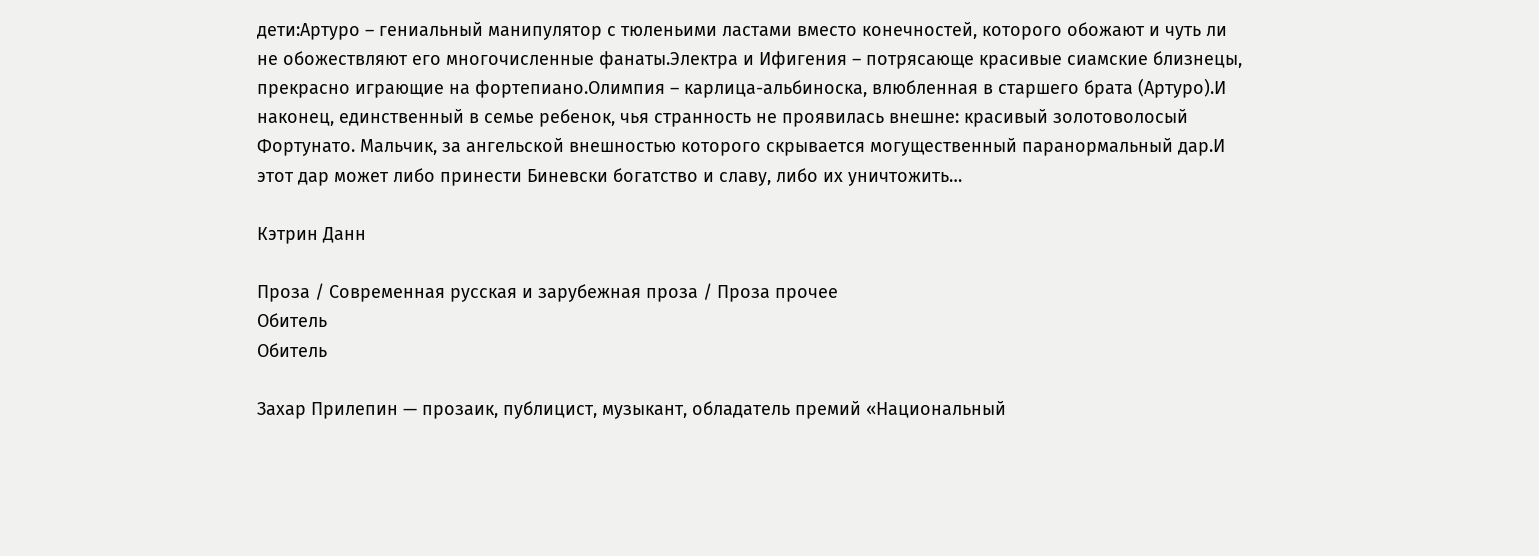дети:Артуро – гениальный манипулятор с тюленьими ластами вместо конечностей, которого обожают и чуть ли не обожествляют его многочисленные фанаты.Электра и Ифигения – потрясающе красивые сиамские близнецы, прекрасно играющие на фортепиано.Олимпия – карлица-альбиноска, влюбленная в старшего брата (Артуро).И наконец, единственный в семье ребенок, чья странность не проявилась внешне: красивый золотоволосый Фортунато. Мальчик, за ангельской внешностью которого скрывается могущественный паранормальный дар.И этот дар может либо принести Биневски богатство и славу, либо их уничтожить…

Кэтрин Данн

Проза / Современная русская и зарубежная проза / Проза прочее
Обитель
Обитель

Захар Прилепин — прозаик, публицист, музыкант, обладатель премий «Национальный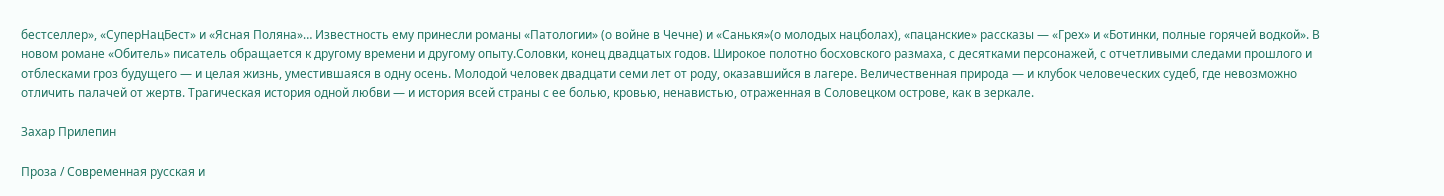бестселлер», «СуперНацБест» и «Ясная Поляна»… Известность ему принесли романы «Патологии» (о войне в Чечне) и «Санькя»(о молодых нацболах), «пацанские» рассказы — «Грех» и «Ботинки, полные горячей водкой». В новом романе «Обитель» писатель обращается к другому времени и другому опыту.Соловки, конец двадцатых годов. Широкое полотно босховского размаха, с десятками персонажей, с отчетливыми следами прошлого и отблесками гроз будущего — и целая жизнь, уместившаяся в одну осень. Молодой человек двадцати семи лет от роду, оказавшийся в лагере. Величественная природа — и клубок человеческих судеб, где невозможно отличить палачей от жертв. Трагическая история одной любви — и история всей страны с ее болью, кровью, ненавистью, отраженная в Соловецком острове, как в зеркале.

Захар Прилепин

Проза / Современная русская и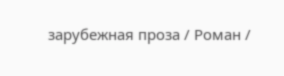зарубежная проза / Роман /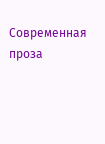Современная проза